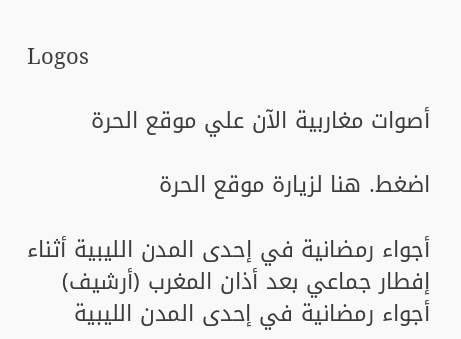Logos

أصوات مغاربية الآن علي موقع الحرة

اضغط. هنا لزيارة موقع الحرة

أجواء رمضانية في إحدى المدن الليبية أثناء إفطار جماعي بعد أذان المغرب (أرشيف)
أجواء رمضانية في إحدى المدن الليبية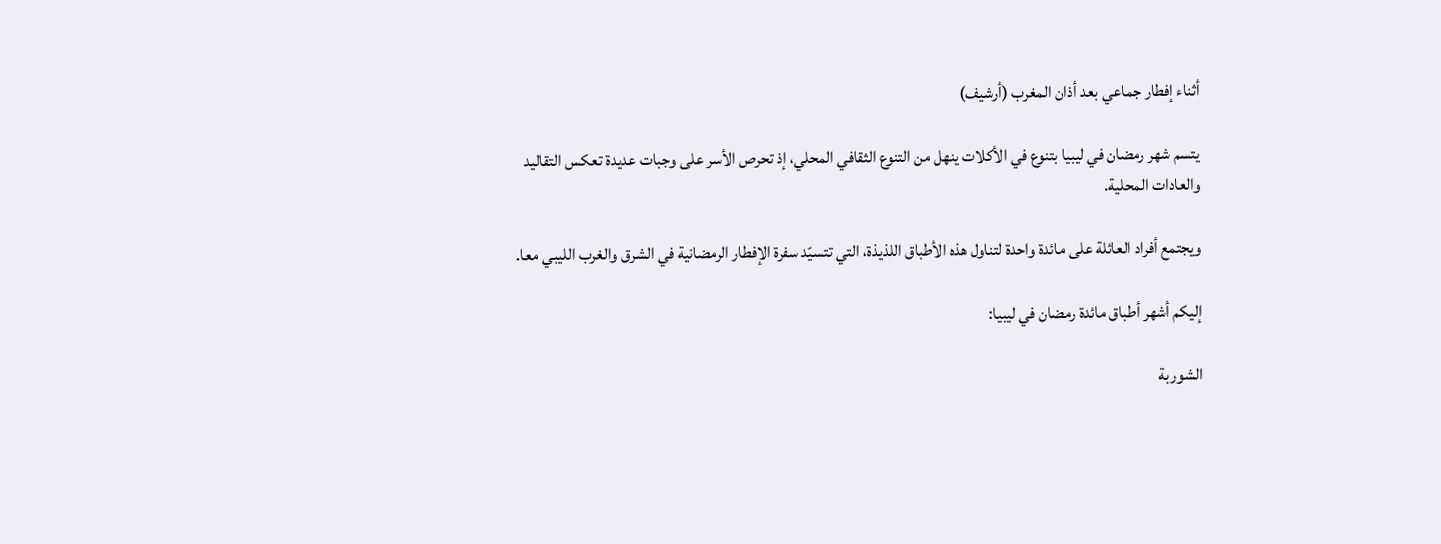أثناء إفطار جماعي بعد أذان المغرب (أرشيف)

يتسم شهر رمضان في ليبيا بتنوع في الأكلات ينهل من التنوع الثقافي المحلي، إذ تحرص الأسر على وجبات عديدة تعكس التقاليد والعادات المحلية.

ويجتمع أفراد العائلة على مائدة واحدة لتناول هذه الأطباق اللذيذة، التي تتسيّد سفرة الإفطار الرمضانية في الشرق والغرب الليبي معا.

إليكم أشهر أطباق مائدة رمضان في ليبيا:

الشوربة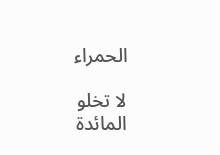الحمراء

لا تخلو المائدة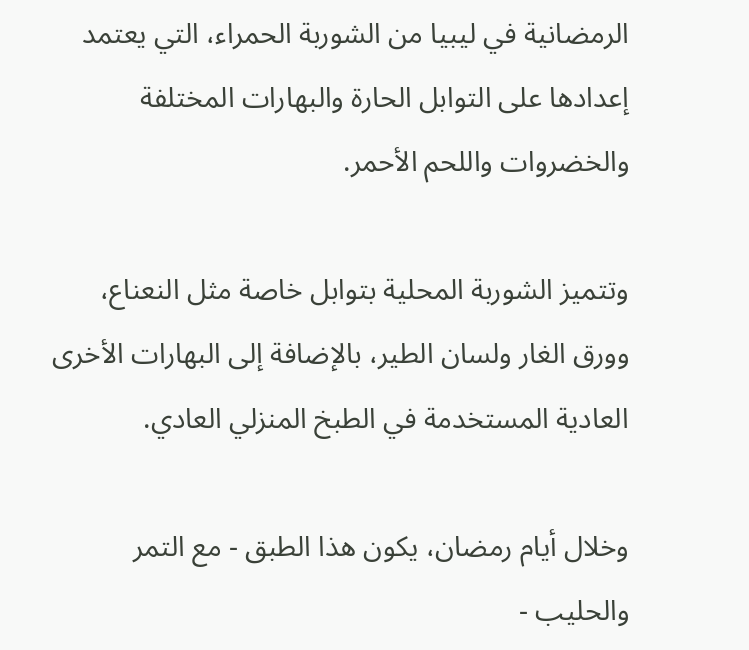الرمضانية في ليبيا من الشوربة الحمراء، التي يعتمد إعدادها على التوابل الحارة والبهارات المختلفة والخضروات واللحم الأحمر.

وتتميز الشوربة المحلية بتوابل خاصة مثل النعناع، وورق الغار ولسان الطير، بالإضافة إلى البهارات الأخرى العادية المستخدمة في الطبخ المنزلي العادي.

وخلال أيام رمضان، يكون هذا الطبق - مع التمر والحليب -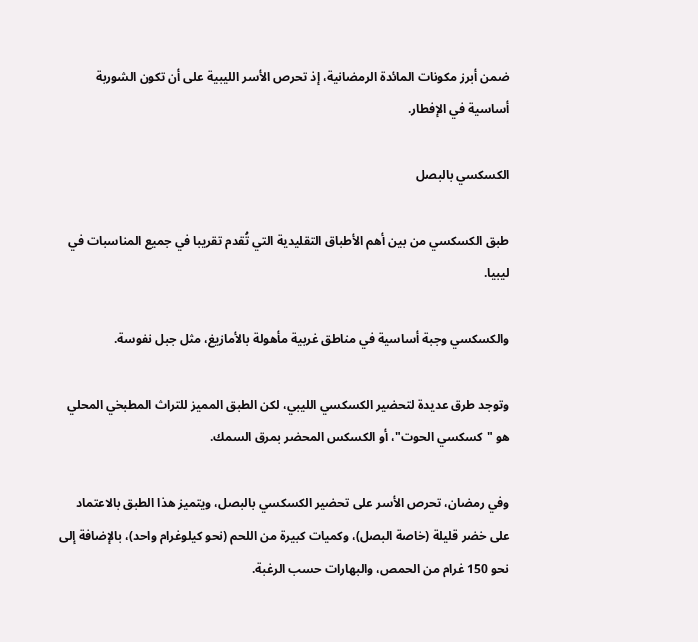ضمن أبرز مكونات المائدة الرمضانية، إذ تحرص الأسر الليبية على أن تكون الشوربة أساسية في الإفطار.

الكسكسي بالبصل

طبق الكسكسي من بين أهم الأطباق التقليدية التي تُقدم تقريبا في جميع المناسبات في ليبيا.

والكسكسي وجبة أساسية في مناطق غربية مأهولة بالأمازيغ، مثل جبل نفوسة.

وتوجد طرق عديدة لتحضير الكسكسي الليبي، لكن الطبق المميز للتراث المطبخي المحلي هو "كسكسي الحوت"، أو الكسكس المحضر بمرق السمك.

وفي رمضان، تحرص الأسر على تحضير الكسكسي بالبصل، ويتميز هذا الطبق بالاعتماد على خضر قليلة (خاصة البصل)، وكميات كبيرة من اللحم (نحو كيلوغرام واحد)، بالإضافة إلى  نحو 150 غرام من الحمص، والبهارات حسب الرغبة.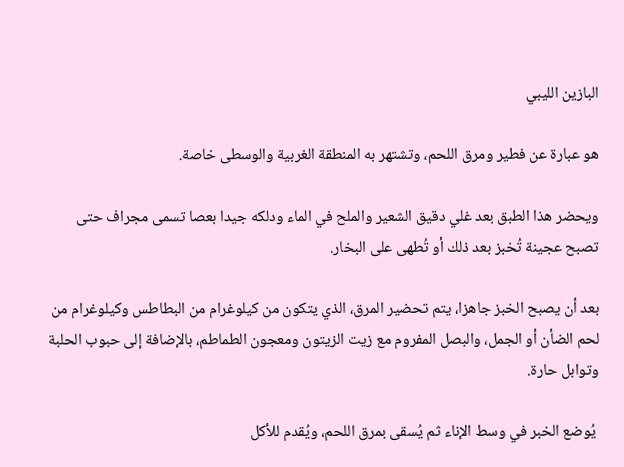البازين الليبي

هو عبارة عن فطير ومرق اللحم، وتشتهر به المنطقة الغربية والوسطى خاصة.

ويحضر هذا الطبق بعد غلي دقيق الشعير والملح في الماء ودلكه جيدا بعصا تسمى مجراف حتى تصبح عجينة تُخبز بعد ذلك أو تُطهى على البخار.

بعد أن يصبح الخبز جاهزا، يتم تحضير المرق، الذي يتكون من كيلوغرام من البطاطس وكيلوغرام من لحم الضأن أو الجمل، والبصل المفروم مع زيت الزيتون ومعجون الطماطم، بالإضافة إلى حبوب الحلبة وتوابل حارة.

 يُوضع الخبر في وسط الإناء ثم يُسقى بمرق اللحم، ويُقدم للأكل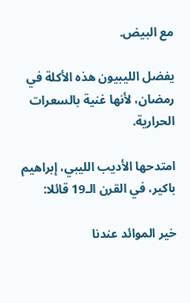مع البيض.

يفضل الليبيون هذه الأكلة في رمضان، لأنها غنية بالسعرات الحرارية.

امتدحها الأديب الليبي، إبراهيم باكير، في القرن الـ19 قائلا:

خير الموائد عندنا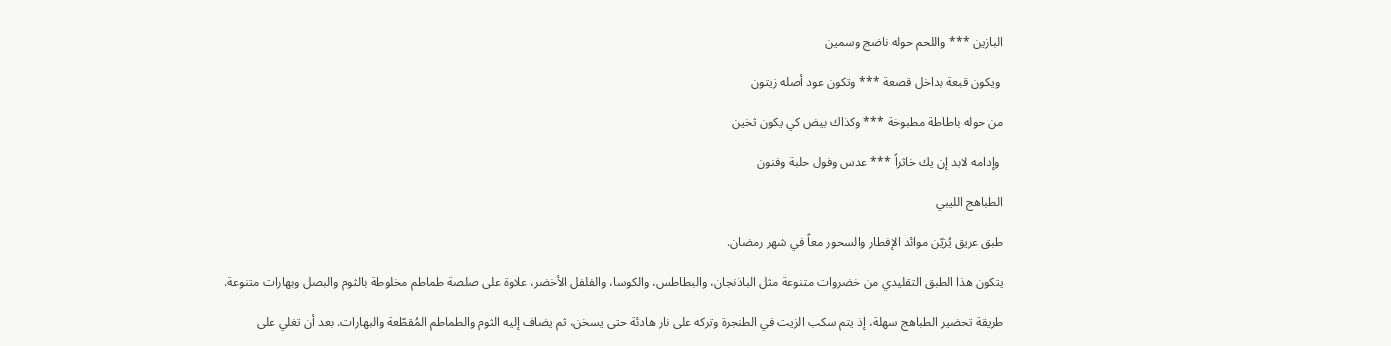البازين *** واللحم حوله ناضج وسمين

 ويكون قبعة بداخل قصعة *** وتكون عود أصله زيتون

من حوله باطاطة مطبوخة *** وكذاك بيض كي يكون ثخين

 وإدامه لابد إن يك خاثراً *** عدس وفول حلبة وفنون

الطباهج الليبي

طبق عريق يُزيّن موائد الإفطار والسحور معاً في شهر رمضان.

يتكون هذا الطبق التقليدي من خضروات متنوعة مثل الباذنجان، والبطاطس، والكوسا، والفلفل الأخضر، علاوة على صلصة طماطم مخلوطة بالثوم والبصل وبهارات متنوعة.

طريقة تحضير الطباهج سهلة، إذ يتم سكب الزيت في الطنجرة وتركه على نار هادئة حتى يسخن، ثم يضاف إليه الثوم والطماطم المُقطّعة والبهارات. بعد أن تغلي على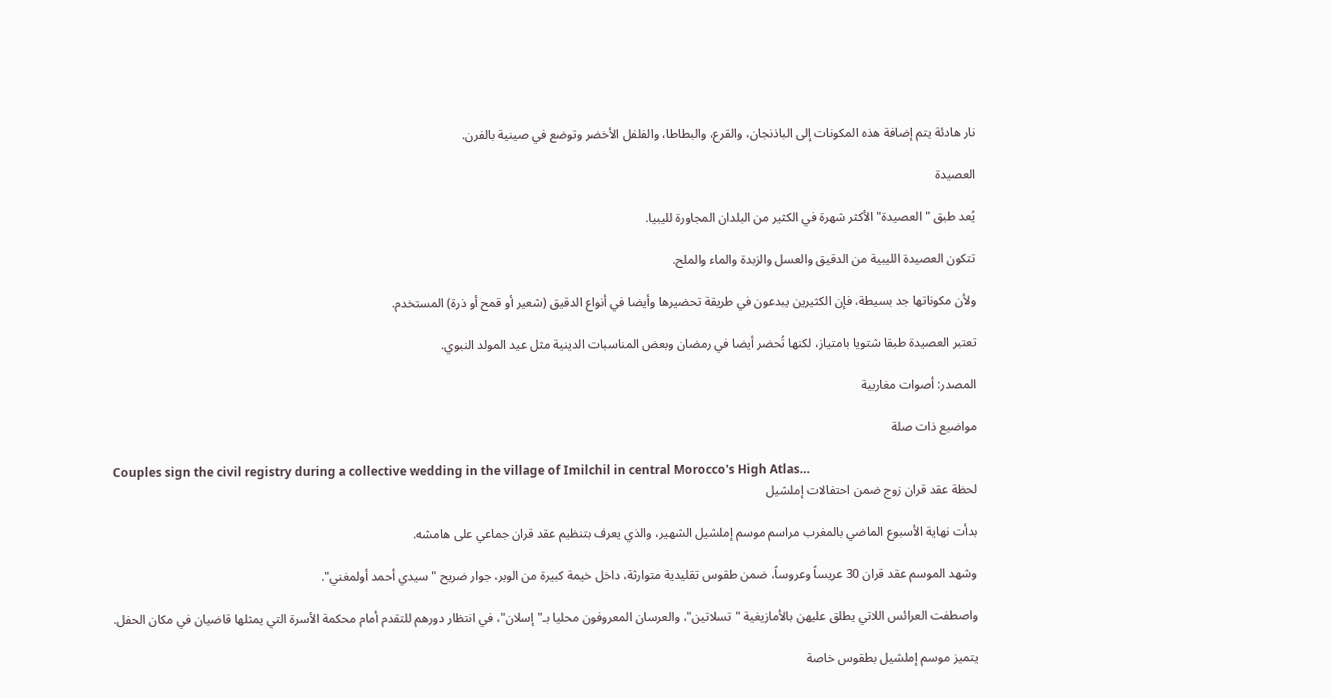نار هادئة يتم إضافة هذه المكونات إلى الباذنجان، والقرع، والبطاطا، والفلفل الأخضر وتوضع في صينية بالفرن.

العصيدة

يُعد طبق "العصيدة" الأكثر شهرة في الكثير من البلدان المجاورة لليبيا.

تتكون العصيدة الليبية من الدقيق والعسل والزبدة والماء والملح.

ولأن مكوناتها جد بسيطة، فإن الكثيرين يبدعون في طريقة تحضيرها وأيضا في أنواع الدقيق (شعير أو قمح أو ذرة) المستخدم.

تعتبر العصيدة طبقا شتويا بامتياز، لكنها تُحضر أيضا في رمضان وبعض المناسبات الدينية مثل عيد المولد النبوي.

المصدر: أصوات مغاربية

مواضيع ذات صلة

Couples sign the civil registry during a collective wedding in the village of Imilchil in central Morocco's High Atlas…
لحظة عقد قران زوج ضمن احتفالات إملشيل

بدأت نهاية الأسبوع الماضي بالمغرب مراسم موسم إملشيل الشهير، والذي يعرف بتنظيم عقد قران جماعي على هامشه.

وشهد الموسم عقد قران 30 عريساً وعروساً، ضمن طقوس تقليدية متوارثة، داخل خيمة كبيرة من الوبر، جوار ضريح "سيدي أحمد أولمغني".

واصطفت العرائس اللاتي يطلق عليهن بالأمازيغية "تسلاتين"، والعرسان المعروفون محليا بـ"إسلان"، في انتظار دورهم للتقدم أمام محكمة الأسرة التي يمثلها قاضيان في مكان الحفل.

يتميز موسم إملشيل بطقوس خاصة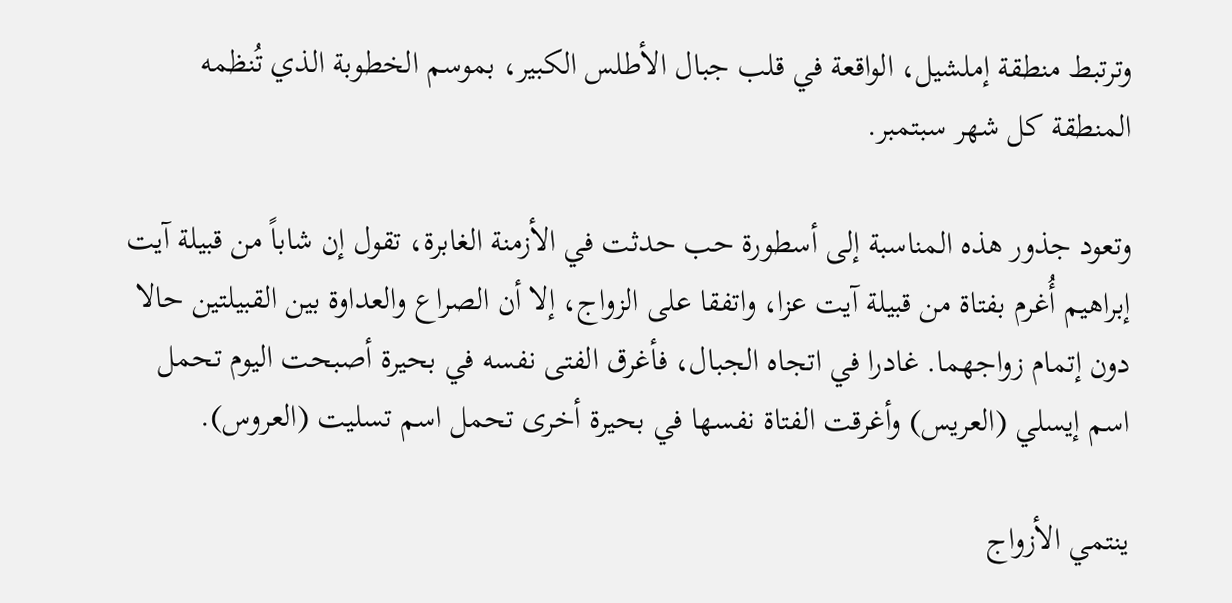وترتبط منطقة إملشيل، الواقعة في قلب جبال الأطلس الكبير، بموسم الخطوبة الذي تُنظمه المنطقة كل شهر سبتمبر.

وتعود جذور هذه المناسبة إلى أسطورة حب حدثت في الأزمنة الغابرة، تقول إن شاباً من قبيلة آيت إبراهيم أُغرم بفتاة من قبيلة آيت عزا، واتفقا على الزواج، إلا أن الصراع والعداوة بين القبيلتين حالا دون إتمام زواجهما. غادرا في اتجاه الجبال، فأغرق الفتى نفسه في بحيرة أصبحت اليوم تحمل اسم إيسلي (العريس) وأغرقت الفتاة نفسها في بحيرة أخرى تحمل اسم تسليت (العروس).

ينتمي الأزواج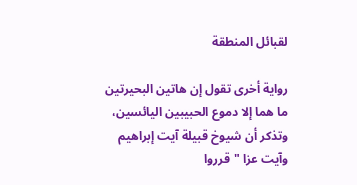لقبائل المنطقة

رواية أخرى تقول إن هاتين البحيرتين ما هما إلا دموع الحبيبين اليائسين، وتذكر أن شيوخ قبيلة آيت إبراهيم وآيت عزا "قرروا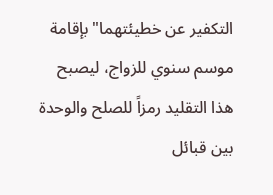التكفير عن خطيئتهما" بإقامة موسم سنوي للزواج، ليصبح هذا التقليد رمزاً للصلح والوحدة بين قبائل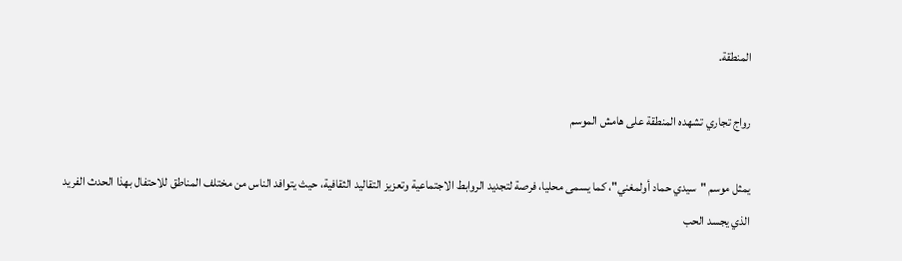المنطقة.

رواج تجاري تشهده المنطقة على هامش الموسم

يمثل موسم "سيدي حماد أولمغني"، كما يسمى محليا، فرصة لتجديد الروابط الاجتماعية وتعزيز التقاليد الثقافية، حيث يتوافد الناس من مختلف المناطق للاحتفال بهذا الحدث الفريد الذي يجسد الحب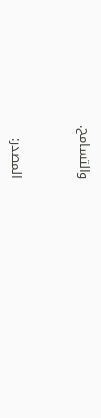والتسامح.



المصدر: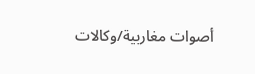أصوات مغاربية/وكالات